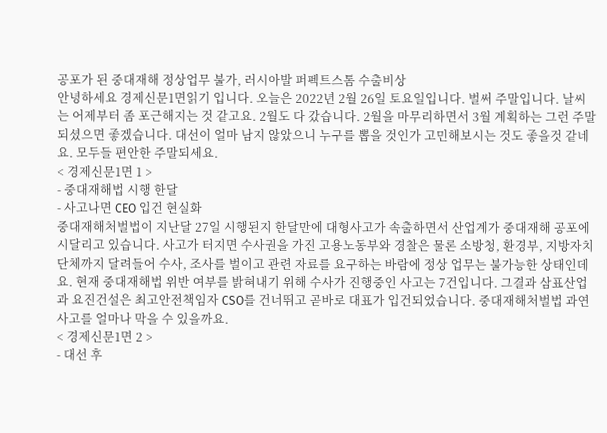공포가 된 중대재해 정상업무 불가, 러시아발 퍼펙트스톰 수출비상
안녕하세요 경제신문1면읽기 입니다. 오늘은 2022년 2월 26일 토요일입니다. 벌써 주말입니다. 날씨는 어제부터 좀 포근해지는 것 같고요. 2월도 다 갔습니다. 2월을 마무리하면서 3월 계획하는 그런 주말 되셨으면 좋겠습니다. 대선이 얼마 남지 않았으니 누구를 뽑을 것인가 고민해보시는 것도 좋을것 같네요. 모두들 편안한 주말되세요.
< 경제신문1면 1 >
- 중대재해법 시행 한달
- 사고나면 CEO 입건 현실화
중대재해처벌법이 지난달 27일 시행된지 한달만에 대형사고가 속출하면서 산업계가 중대재해 공포에 시달리고 있습니다. 사고가 터지면 수사권을 가진 고용노동부와 경찰은 물론 소방청, 환경부, 지방자치단체까지 달려들어 수사, 조사를 벌이고 관련 자료를 요구하는 바람에 정상 업무는 불가능한 상태인데요. 현재 중대재해법 위반 여부를 밝혀내기 위해 수사가 진행중인 사고는 7건입니다. 그결과 삼표산업과 요진건설은 최고안전책임자 CSO를 건너뛰고 곧바로 대표가 입건되었습니다. 중대재해처벌법 과연 사고를 얼마나 막을 수 있을까요.
< 경제신문1면 2 >
- 대선 후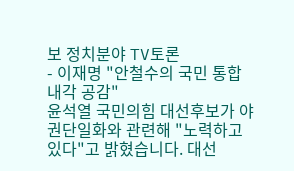보 정치분야 TV토론
- 이재명 "안철수의 국민 통합 내각 공감"
윤석열 국민의힘 대선후보가 야권단일화와 관련해 "노력하고 있다"고 밝혔습니다. 대선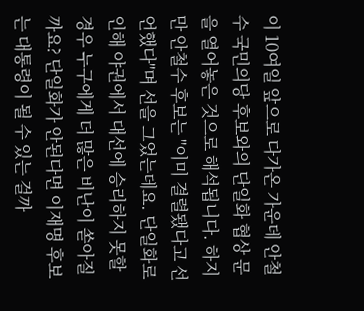이 10여일 앞으로 다가온 가운데 안철수 국민의당 후보와의 단일화 협상 문을 열어놓은 것으로 해석됩니다. 하지만 안철수 후보는 "이미 결렬됐다고 선언했다"며 선을 그었는데요. 단일화로 인해 야권에서 대선에 승리하지 못할 경우 누구에게 더 많은 비난이 쏟아질까요? 단일화가 안된다면 이재명 후보는 대통령이 될 수 있는 걸까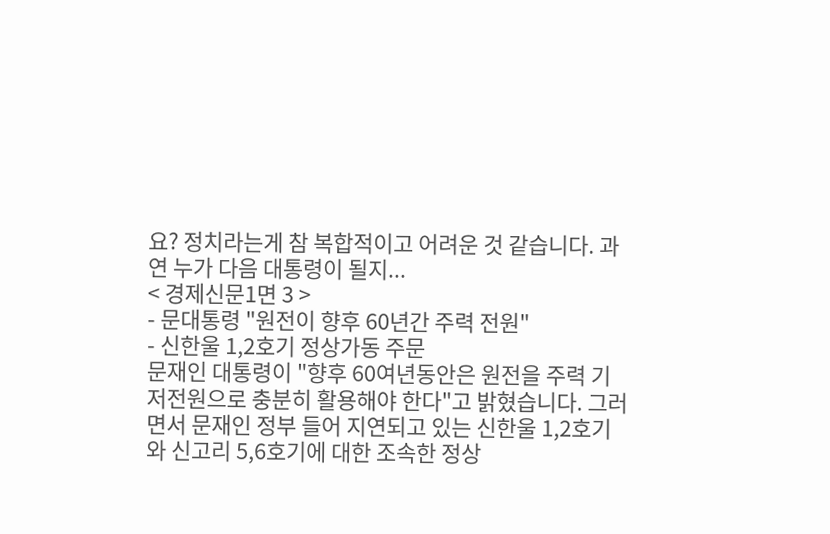요? 정치라는게 참 복합적이고 어려운 것 같습니다. 과연 누가 다음 대통령이 될지...
< 경제신문1면 3 >
- 문대통령 "원전이 향후 60년간 주력 전원"
- 신한울 1,2호기 정상가동 주문
문재인 대통령이 "향후 60여년동안은 원전을 주력 기저전원으로 충분히 활용해야 한다"고 밝혔습니다. 그러면서 문재인 정부 들어 지연되고 있는 신한울 1,2호기와 신고리 5,6호기에 대한 조속한 정상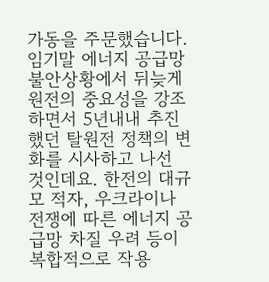가동을 주문했습니다. 임기말 에너지 공급망 불안상황에서 뒤늦게 원전의 중요성을 강조하면서 5년내내 추진했던 탈원전 정책의 변화를 시사하고 나선 것인데요. 한전의 대규모 적자, 우크라이나 전쟁에 따른 에너지 공급망 차질 우려 등이 복합적으로 작용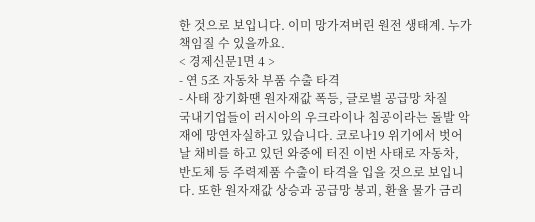한 것으로 보입니다. 이미 망가져버린 원전 생태계. 누가 책임질 수 있을까요.
< 경제신문1면 4 >
- 연 5조 자동차 부품 수출 타격
- 사태 장기화땐 원자재값 폭등, 글로벌 공급망 차질
국내기업들이 러시아의 우크라이나 침공이라는 돌발 악재에 망연자실하고 있습니다. 코로나19 위기에서 벗어날 채비를 하고 있던 와중에 터진 이번 사태로 자동차, 반도체 등 주력제품 수출이 타격을 입을 것으로 보입니다. 또한 원자재값 상승과 공급망 붕괴, 환율 물가 금리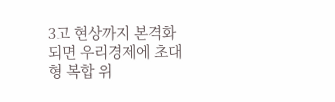3고 현상까지 본격화되면 우리경제에 초대형 복합 위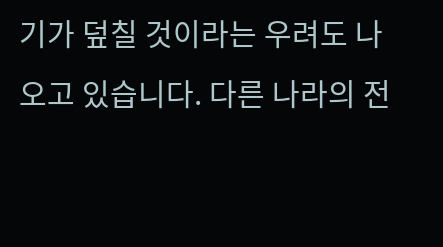기가 덮칠 것이라는 우려도 나오고 있습니다. 다른 나라의 전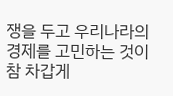쟁을 두고 우리나라의 경제를 고민하는 것이 참 차갑게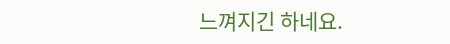느껴지긴 하네요.